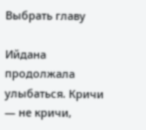Выбрать главу

Ийдана продолжала улыбаться. Кричи — не кричи,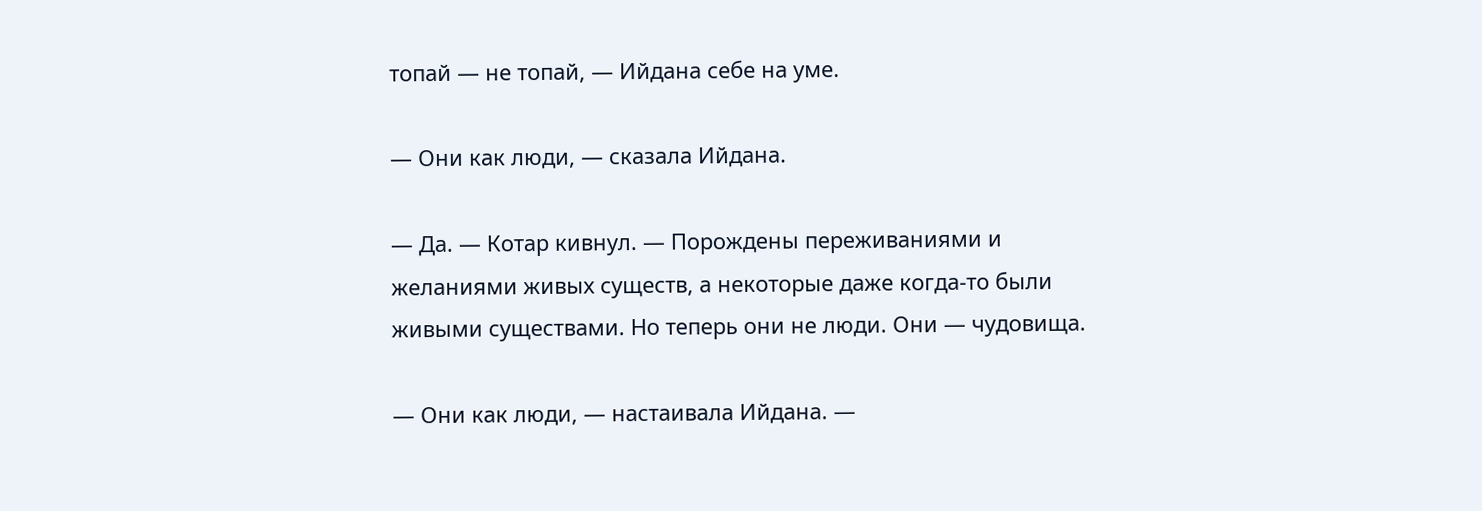топай — не топай, — Ийдана себе на уме.

— Они как люди, — сказала Ийдана.

— Да. — Котар кивнул. — Порождены переживаниями и желаниями живых существ, а некоторые даже когда-то были живыми существами. Но теперь они не люди. Они — чудовища.

— Они как люди, — настаивала Ийдана. —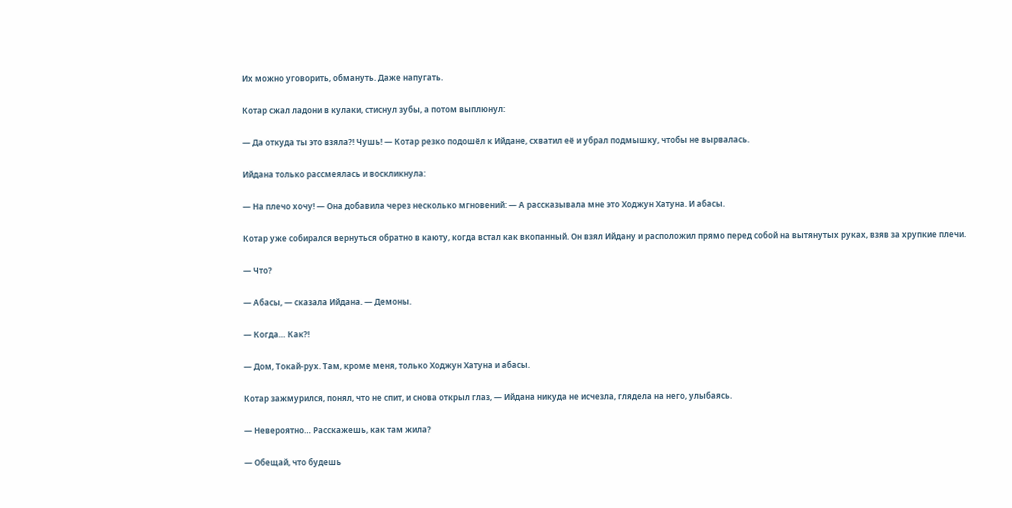Их можно уговорить, обмануть. Даже напугать.

Котар сжал ладони в кулаки, стиснул зубы, а потом выплюнул:

— Да откуда ты это взяла?! Чушь! — Котар резко подошёл к Ийдане, схватил её и убрал подмышку, чтобы не вырвалась.

Ийдана только рассмеялась и воскликнула:

— На плечо хочу! — Она добавила через несколько мгновений: — А рассказывала мне это Ходжун Хатуна. И абасы.

Котар уже собирался вернуться обратно в каюту, когда встал как вкопанный. Он взял Ийдану и расположил прямо перед собой на вытянутых руках, взяв за хрупкие плечи.

— Что?

— Абасы, — сказала Ийдана. — Демоны.

— Когда… Как?!

— Дом, Токай-рух. Там, кроме меня, только Ходжун Хатуна и абасы.

Котар зажмурился, понял, что не спит, и снова открыл глаз, — Ийдана никуда не исчезла, глядела на него, улыбаясь.

— Невероятно… Расскажешь, как там жила?

— Обещай, что будешь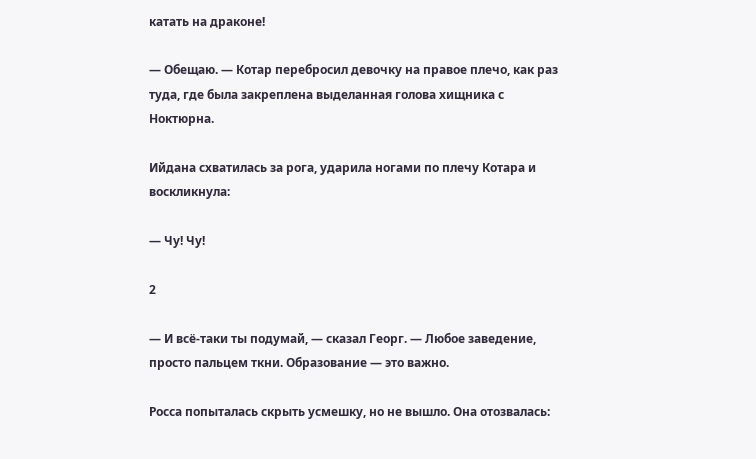катать на драконе!

— Обещаю. — Котар перебросил девочку на правое плечо, как раз туда, где была закреплена выделанная голова хищника с Ноктюрна.

Ийдана схватилась за рога, ударила ногами по плечу Котара и воскликнула:

— Чу! Чу!

2

— И всё-таки ты подумай, — сказал Георг. — Любое заведение, просто пальцем ткни. Образование — это важно.

Росса попыталась скрыть усмешку, но не вышло. Она отозвалась: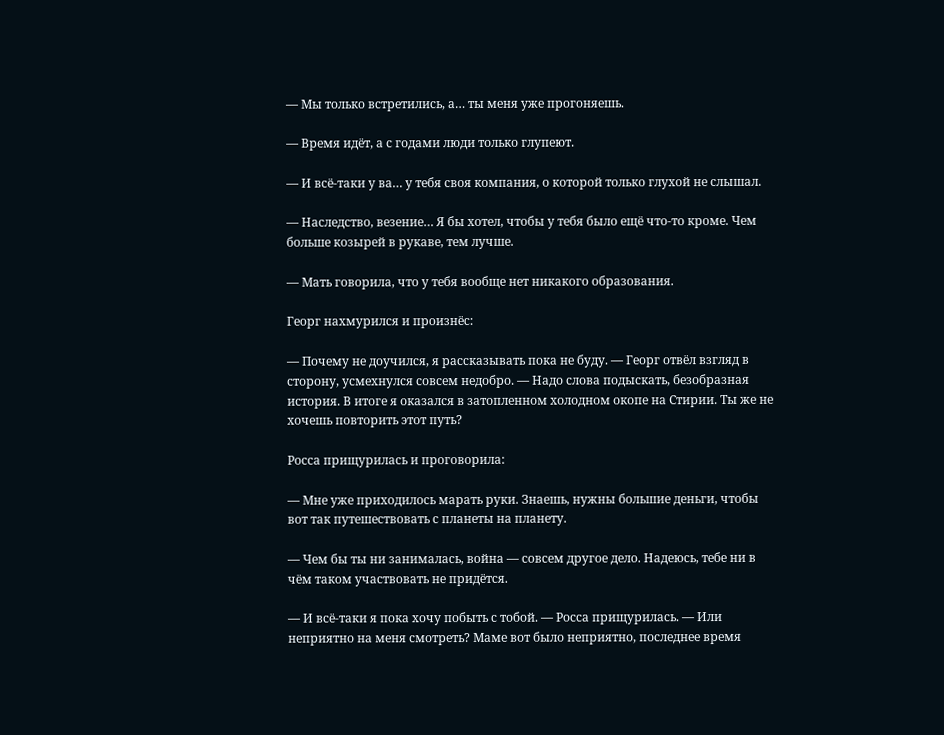— Мы только встретились, а… ты меня уже прогоняешь.

— Время идёт, а с годами люди только глупеют.

— И всё-таки у ва… у тебя своя компания, о которой только глухой не слышал.

— Наследство, везение… Я бы хотел, чтобы у тебя было ещё что-то кроме. Чем больше козырей в рукаве, тем лучше.

— Мать говорила, что у тебя вообще нет никакого образования.

Георг нахмурился и произнёс:

— Почему не доучился, я рассказывать пока не буду. — Георг отвёл взгляд в сторону, усмехнулся совсем недобро. — Надо слова подыскать, безобразная история. В итоге я оказался в затопленном холодном окопе на Стирии. Ты же не хочешь повторить этот путь?

Росса прищурилась и проговорила:

— Мне уже приходилось марать руки. Знаешь, нужны большие деньги, чтобы вот так путешествовать с планеты на планету.

— Чем бы ты ни занималась, война — совсем другое дело. Надеюсь, тебе ни в чём таком участвовать не придётся.

— И всё-таки я пока хочу побыть с тобой. — Росса прищурилась. — Или неприятно на меня смотреть? Маме вот было неприятно, последнее время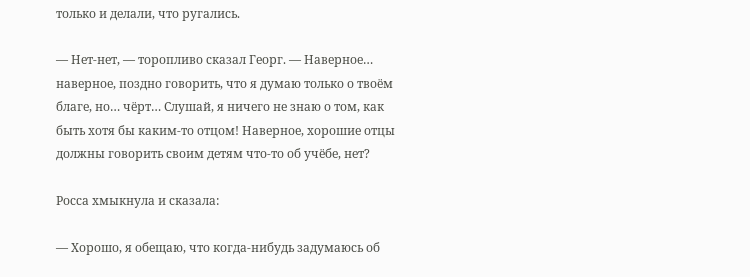только и делали, что ругались.

— Нет-нет, — торопливо сказал Георг. — Наверное… наверное, поздно говорить, что я думаю только о твоём благе, но… чёрт… Слушай, я ничего не знаю о том, как быть хотя бы каким-то отцом! Наверное, хорошие отцы должны говорить своим детям что-то об учёбе, нет?

Росса хмыкнула и сказала:

— Хорошо, я обещаю, что когда-нибудь задумаюсь об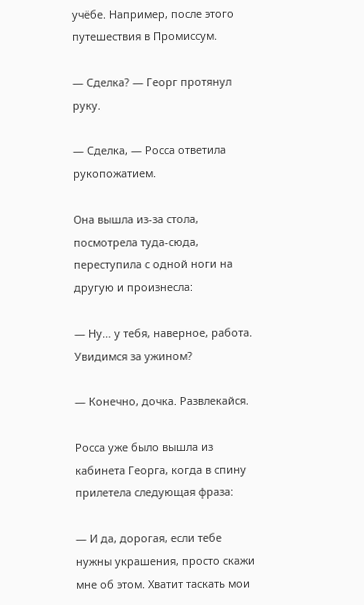учёбе. Например, после этого путешествия в Промиссум.

— Сделка? — Георг протянул руку.

— Сделка, — Росса ответила рукопожатием.

Она вышла из-за стола, посмотрела туда-сюда, переступила с одной ноги на другую и произнесла:

— Ну… у тебя, наверное, работа. Увидимся за ужином?

— Конечно, дочка. Развлекайся.

Росса уже было вышла из кабинета Георга, когда в спину прилетела следующая фраза:

— И да, дорогая, если тебе нужны украшения, просто скажи мне об этом. Хватит таскать мои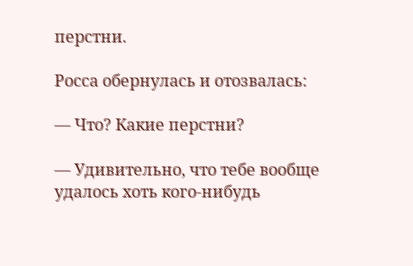перстни.

Росса обернулась и отозвалась:

— Что? Какие перстни?

— Удивительно, что тебе вообще удалось хоть кого-нибудь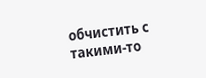обчистить с такими-то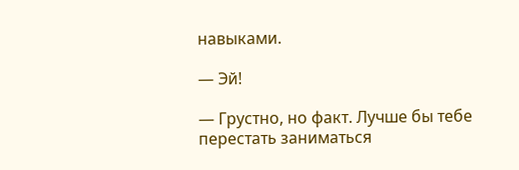навыками.

— Эй!

— Грустно, но факт. Лучше бы тебе перестать заниматься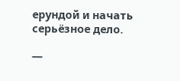ерундой и начать серьёзное дело.

—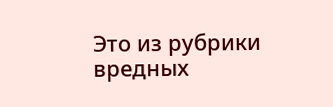Это из рубрики вредных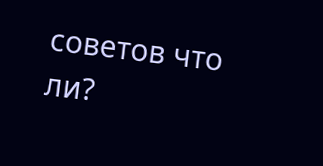советов что ли?